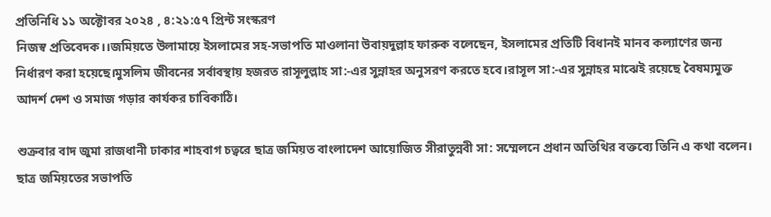প্রতিনিধি ১১ অক্টোবর ২০২৪ , ৪:২১:৫৭ প্রিন্ট সংস্করণ
নিজস্ব প্রতিবেদক।।জমিয়তে উলামায়ে ইসলামের সহ-সভাপতি মাওলানা উবায়দুল্লাহ ফারুক বলেছেন, ইসলামের প্রতিটি বিধানই মানব কল্যাণের জন্য নির্ধারণ করা হয়েছে।মুসলিম জীবনের সর্বাবস্থায় হজরত রাসূলুল্লাহ সা:-এর সুন্নাহর অনুসরণ করতে হবে।রাসূল সা:-এর সুন্নাহর মাঝেই রয়েছে বৈষম্যমুক্ত আদর্শ দেশ ও সমাজ গড়ার কার্যকর চাবিকাঠি।

শুক্রবার বাদ জুমা রাজধানী ঢাকার শাহবাগ চত্বরে ছাত্র জমিয়ত বাংলাদেশ আয়োজিত সীরাতুন্নবী সা: সম্মেলনে প্রধান অতিথির বক্তব্যে তিনি এ কথা বলেন।
ছাত্র জমিয়তের সভাপতি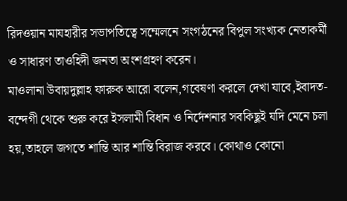রিদওয়ান মাযহারীর সভাপতিত্বে সম্মেলনে সংগঠনের বিপুল সংখ্যক নেতাকর্মী ও সাধারণ তাওহিদী জনতা অংশগ্রহণ করেন।
মাওলানা উবায়দুল্লাহ ফারুক আরো বলেন,গবেষণা করলে দেখা যাবে,ইবাদত-বন্দেগী থেকে শুরু করে ইসলামী বিধান ও নির্দেশনার সবকিছুই যদি মেনে চলা হয়,তাহলে জগতে শান্তি আর শান্তি বিরাজ করবে। কোথাও কোনো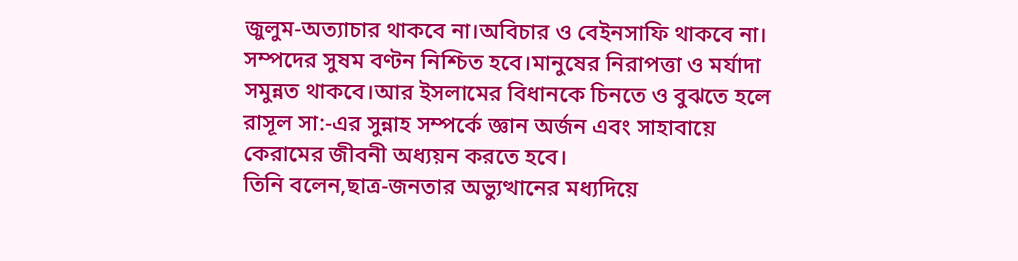জুলুম-অত্যাচার থাকবে না।অবিচার ও বেইনসাফি থাকবে না। সম্পদের সুষম বণ্টন নিশ্চিত হবে।মানুষের নিরাপত্তা ও মর্যাদা সমুন্নত থাকবে।আর ইসলামের বিধানকে চিনতে ও বুঝতে হলে রাসূল সা:-এর সুন্নাহ সম্পর্কে জ্ঞান অর্জন এবং সাহাবায়ে কেরামের জীবনী অধ্যয়ন করতে হবে।
তিনি বলেন,ছাত্র-জনতার অভ্যুত্থানের মধ্যদিয়ে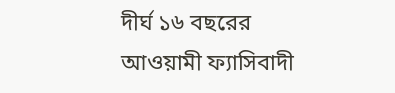দীর্ঘ ১৬ বছরের আওয়ামী ফ্যাসিবাদী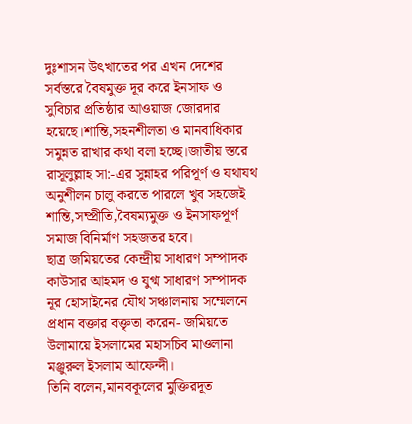দুঃশাসন উৎখাতের পর এখন দেশের সর্বস্তরে বৈষমুক্ত দূর করে ইনসাফ ও সুবিচার প্রতিষ্ঠার আওয়াজ জোরদার হয়েছে।শান্তি,সহনশীলতা ও মানবাধিকার সমুন্নত রাখার কথা বলা হচ্ছে।জাতীয় স্তরে রাসূলুল্লাহ সা:-এর সুন্নাহর পরিপূর্ণ ও যথাযথ অনুশীলন চালু করতে পারলে খুব সহজেই শান্তি,সম্প্রীতি,বৈষম্যমুক্ত ও ইনসাফপূর্ণ সমাজ বিনির্মাণ সহজতর হবে।
ছাত্র জমিয়তের কেন্দ্রীয় সাধারণ সম্পাদক কাউসার আহমদ ও যুগ্ম সাধারণ সম্পাদক নূর হোসাইনের যৌথ সঞ্চালনায় সম্মেলনে প্রধান বক্তার বক্তৃতা করেন- জমিয়তে উলামায়ে ইসলামের মহাসচিব মাওলানা মঞ্জুরুল ইসলাম আফেন্দী।
তিনি বলেন,মানবকূলের মুক্তিরদূত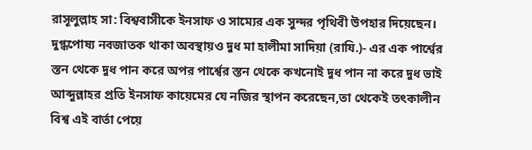রাসূলুল্লাহ সা: বিশ্ববাসীকে ইনসাফ ও সাম্যের এক সুন্দর পৃথিবী উপহার দিয়েছেন। দুগ্ধপোষ্য নবজাতক থাকা অবস্থায়ও দুধ মা হালীমা সাদিয়া (রাযি.)- এর এক পার্শ্বের স্তন থেকে দুধ পান করে অপর পার্শ্বের স্তন থেকে কখনোই দুধ পান না করে দুধ ভাই আব্দুল্লাহর প্রতি ইনসাফ কায়েমের যে নজির স্থাপন করেছেন,তা থেকেই তৎকালীন বিশ্ব এই বার্তা পেয়ে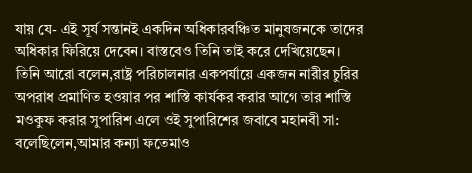যায় যে- এই সূর্য সন্তানই একদিন অধিকারবঞ্চিত মানুষজনকে তাদের অধিকার ফিরিয়ে দেবেন। বাস্তবেও তিনি তাই করে দেখিয়েছেন।
তিনি আরো বলেন,রাষ্ট্র পরিচালনার একপর্যায়ে একজন নারীর চুরির অপরাধ প্রমাণিত হওয়ার পর শাস্তি কার্যকর করার আগে তার শাস্তি মওকুফ করার সুপারিশ এলে ওই সুপারিশের জবাবে মহানবী সা: বলেছিলেন,আমার কন্যা ফতেমাও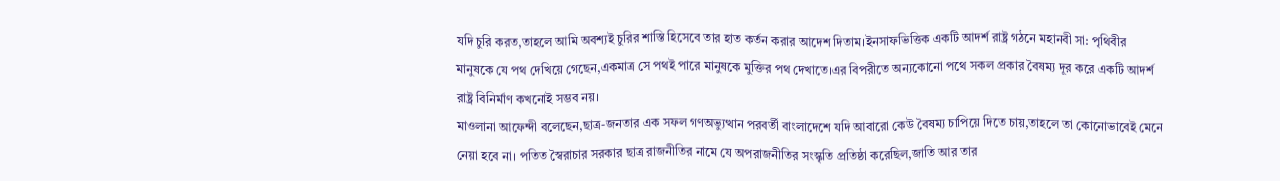যদি চুরি করত,তাহলে আমি অবশ্যই চুরির শাস্তি হিসেবে তার হাত কর্তন করার আদেশ দিতাম।ইনসাফভিত্তিক একটি আদর্শ রাষ্ট্র গঠনে মহানবী সা: পৃথিবীর মানুষকে যে পথ দেখিয়ে গেছেন,একমাত্র সে পথই পারে মানুষকে মুক্তির পথ দেখাতে।এর বিপরীতে অন্যকোনো পথে সকল প্রকার বৈষম্য দূর করে একটি আদর্শ রাষ্ট্র বিনির্মাণ কখনোই সম্ভব নয়।
মাওলানা আফেন্দী বলেছেন,ছাত্র-জনতার এক সফল গণঅভ্যুত্থান পরবর্তী বাংলাদেশে যদি আবারো কেউ বৈষম্য চাপিয়ে দিতে চায়,তাহলে তা কোনোভাবেই মেনে নেয়া হবে না। পতিত স্বৈরাচার সরকার ছাত্র রাজনীতির নামে যে অপরাজনীতির সংস্কৃতি প্রতিষ্ঠা করেছিল,জাতি আর তার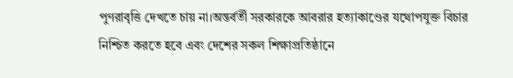পুণরাবৃত্তি দেখতে চায় না।অন্তর্বর্তী সরকারকে আবরার হত্যাকাণ্ডের যথোপযুক্ত বিচার নিশ্চিত করতে হবে এবং দেশের সকল শিক্ষাপ্রতিষ্ঠানে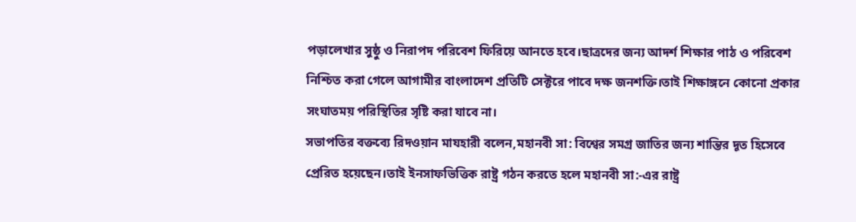পড়ালেখার সুষ্ঠু ও নিরাপদ পরিবেশ ফিরিয়ে আনতে হবে।ছাত্রদের জন্য আদর্শ শিক্ষার পাঠ ও পরিবেশ নিশ্চিত করা গেলে আগামীর বাংলাদেশ প্রতিটি সেক্টরে পাবে দক্ষ জনশক্তি।তাই শিক্ষাঙ্গনে কোনো প্রকার সংঘাতময় পরিস্থিতির সৃষ্টি করা যাবে না।
সভাপতির বক্তব্যে রিদওয়ান মাযহারী বলেন,মহানবী সা: বিশ্বের সমগ্র জাতির জন্য শান্তির দূত হিসেবে প্রেরিত হয়েছেন।তাই ইনসাফভিত্তিক রাষ্ট্র গঠন করতে হলে মহানবী সা:-এর রাষ্ট্র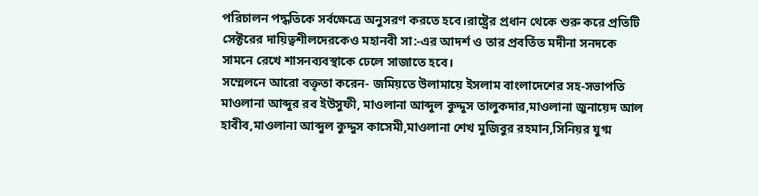পরিচালন পদ্ধতিকে সর্বক্ষেত্রে অনুসরণ করতে হবে।রাষ্ট্রের প্রধান থেকে শুরু করে প্রতিটি সেক্টরের দায়িত্বশীলদেরকেও মহানবী সা:-এর আদর্শ ও তার প্রবর্তিত মদীনা সনদকে সামনে রেখে শাসনব্যবস্থাকে ঢেলে সাজাতে হবে।
সম্মেলনে আরো বক্তৃতা করেন- জমিয়তে উলামায়ে ইসলাম বাংলাদেশের সহ-সভাপতি মাওলানা আব্দুর রব ইউসুফী, মাওলানা আব্দুল কুদ্দুস তালুকদার,মাওলানা জুনায়েদ আল হাবীব,মাওলানা আব্দুল কুদ্দুস কাসেমী,মাওলানা শেখ মুজিবুর রহমান,সিনিয়র যুগ্ম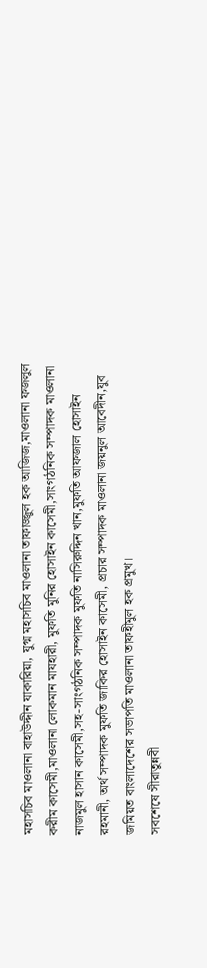মহাসচিব মাওলানা বাহাউদ্দীন যাকারিয়া, যুগ্ম মহাসচিব মাওলানা তাফাজ্জুল হক আজিজ,মাওলানা ফজলুল করীম কাসেমী,মাওলানা লোকমান মাযহারী, মুফতি মুনির হোসাইন কাসেমী,সাংগঠনিক সম্পাদক মাওলানা নাজমুল হাসান কাসেমী,সহ-সাংগঠনিক সম্পাদক মুফতি নাসিরুদ্দিন খান,মুফতি আফজাল হোসাইন রহমানী, অর্থ সম্পাদক মুফতি জাকির হোসাইন কাসেমী, প্রচার সম্পাদক মাওলানা জয়নুল আবেদীন,যুব জমিয়ত বাংলাদেশের সভাপতি মাওলানা তাফহীমুল হক প্রমুখ।
সবশেষে সীরাতুন্নবী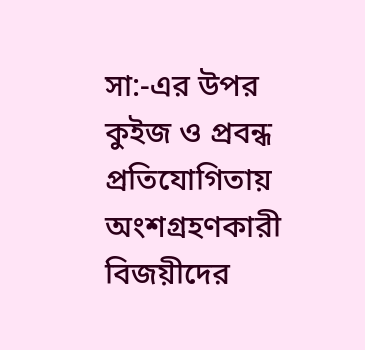সা:-এর উপর কুইজ ও প্রবন্ধ প্রতিযোগিতায় অংশগ্রহণকারী বিজয়ীদের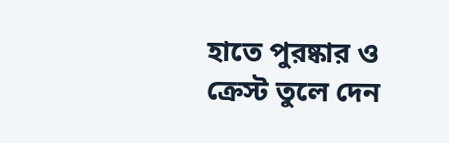হাতে পুরষ্কার ও ক্রেস্ট তুলে দেন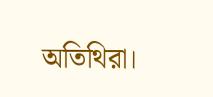অতিথিরা।